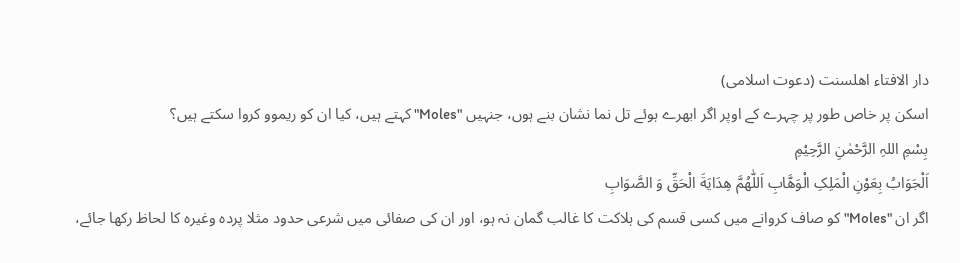دار الافتاء اھلسنت (دعوت اسلامی)
اسکن پر خاص طور پر چہرے کے اوپر اگر ابھرے ہوئے تل نما نشان بنے ہوں، جنہیں "Moles" کہتے ہیں، کیا ان کو ریموو کروا سکتے ہیں؟
بِسْمِ اللہِ الرَّحْمٰنِ الرَّحِيْمِ
اَلْجَوَابُ بِعَوْنِ الْمَلِکِ الْوَھَّابِ اَللّٰھُمَّ ھِدَايَةَ الْحَقِّ وَ الصَّوَابِ
اگر ان "Moles" کو صاف کروانے میں کسی قسم کی ہلاکت کا غالب گمان نہ ہو، اور ان کی صفائی میں شرعی حدود مثلا پردہ وغیرہ کا لحاظ رکھا جائے،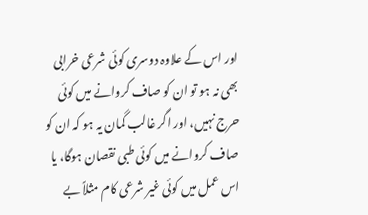اور اس کے علاوہ دوسری کوئی شرعی خرابی بھی نہ ہو تو ان کو صاف کروانے میں کوئی حرج نہیں، اور اگر غالب گمان یہ ہو کہ ان کو صاف کروانے میں کوئی طبی نقصان ہوگا، یا اس عمل میں کوئی غیر شرعی کام مثلاً بے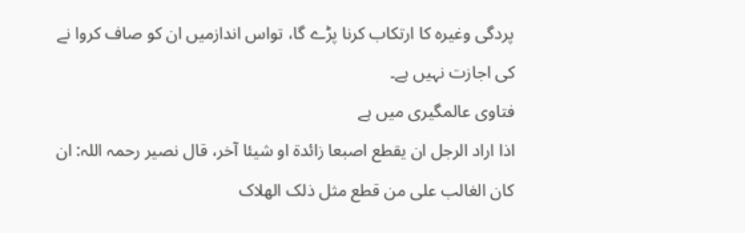پردگی وغیرہ کا ارتکاب کرنا پڑے گا، تواس اندازمیں ان کو صاف کروا نے کی اجازت نہیں ہے۔
فتاوی عالمگیری میں ہے
اذا اراد الرجل ان یقطع اصبعا زائدۃ او شیئا آخر، قال نصیر رحمہ اللہ: ان کان الغالب علی من قطع مثل ذلک الھلاک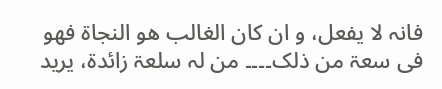فانہ لا یفعل، و ان کان الغالب ھو النجاۃ فھو فی سعۃ من ذلک۔۔۔۔ من لہ سلعۃ زائدۃ، یرید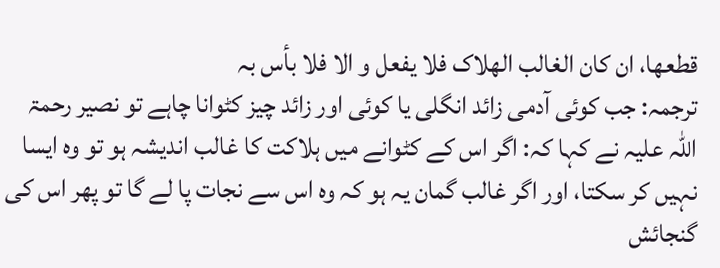قطعھا، ان کان الغالب الھلاک فلا یفعل و الا فلا بأس بہ
ترجمہ: جب کوئی آدمی زائد انگلی یا کوئی اور زائد چیز کٹوانا چاہے تو نصیر رحمۃ اللہ علیہ نے کہا کہ: اگر اس کے کٹوانے میں ہلاکت کا غالب اندیشہ ہو تو وہ ایسا نہیں کر سکتا، اور اگر غالب گمان یہ ہو کہ وہ اس سے نجات پا لے گا تو پھر اس کی گنجائش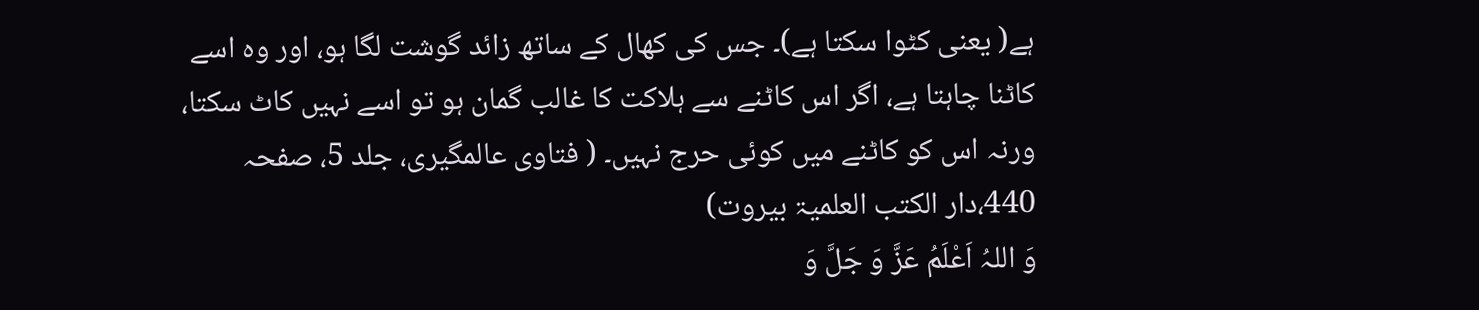ہے( یعنی کٹوا سکتا ہے)۔ جس کی کھال کے ساتھ زائد گوشت لگا ہو، اور وہ اسے کاٹنا چاہتا ہے، اگر اس کاٹنے سے ہلاکت کا غالب گمان ہو تو اسے نہیں کاٹ سکتا، ورنہ اس کو کاٹنے میں کوئی حرج نہیں۔ ( فتاوی عالمگیری، جلد 5، صفحہ 440،دار الکتب العلمیۃ بیروت)
وَ اللہُ اَعْلَمُ عَزَّ وَ جَلَّ وَ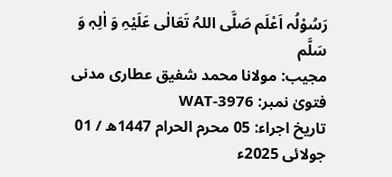رَسُوْلُہ اَعْلَم صَلَّی اللہُ تَعَالٰی عَلَیْہِ وَ اٰلِہٖ وَ سَلَّم
مجیب: مولانا محمد شفیق عطاری مدنی
فتویٰ نمبر: WAT-3976
تاریخ اجراء: 05 محرم الحرام 1447ھ / 01 جولائی 2025ء